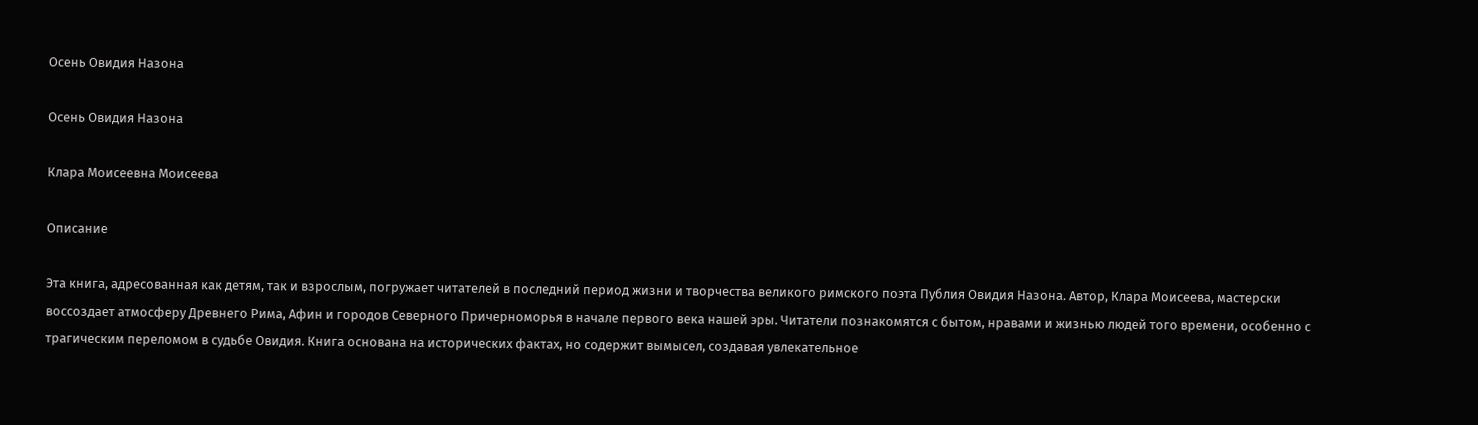Осень Овидия Назона

Осень Овидия Назона

Клара Моисеевна Моисеева

Описание

Эта книга, адресованная как детям, так и взрослым, погружает читателей в последний период жизни и творчества великого римского поэта Публия Овидия Назона. Автор, Клара Моисеева, мастерски воссоздает атмосферу Древнего Рима, Афин и городов Северного Причерноморья в начале первого века нашей эры. Читатели познакомятся с бытом, нравами и жизнью людей того времени, особенно с трагическим переломом в судьбе Овидия. Книга основана на исторических фактах, но содержит вымысел, создавая увлекательное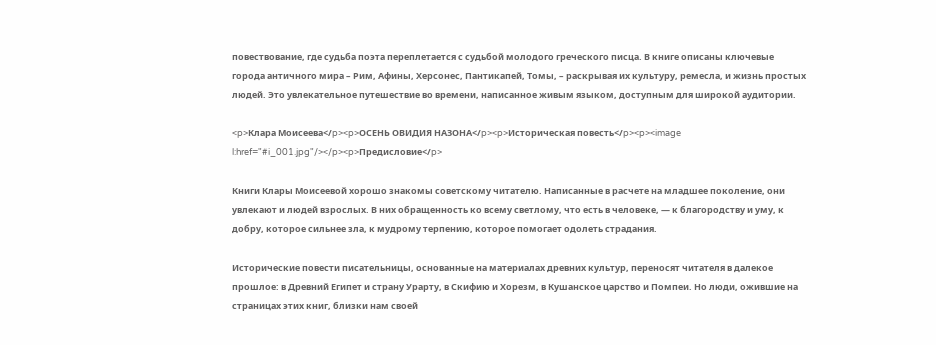повествование, где судьба поэта переплетается с судьбой молодого греческого писца. В книге описаны ключевые города античного мира – Рим, Афины, Херсонес, Пантикапей, Томы, – раскрывая их культуру, ремесла, и жизнь простых людей. Это увлекательное путешествие во времени, написанное живым языком, доступным для широкой аудитории.

<p>Клара Моисеева</p><p>ОСЕНЬ ОВИДИЯ НАЗОНА</p><p>Историческая повесть</p><p><image l:href="#i_001.jpg"/></p><p>Предисловие</p>

Книги Клары Моисеевой хорошо знакомы советскому читателю. Написанные в расчете на младшее поколение, они увлекают и людей взрослых. В них обращенность ко всему светлому, что есть в человеке, — к благородству и уму, к добру, которое сильнее зла, к мудрому терпению, которое помогает одолеть страдания.

Исторические повести писательницы, основанные на материалах древних культур, переносят читателя в далекое прошлое: в Древний Египет и страну Урарту, в Скифию и Хорезм, в Кушанское царство и Помпеи. Но люди, ожившие на страницах этих книг, близки нам своей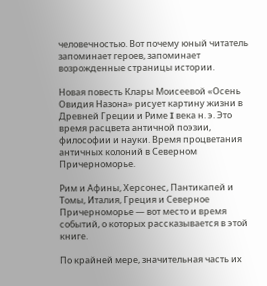человечностью. Вот почему юный читатель запоминает героев, запоминает возрожденные страницы истории.

Новая повесть Клары Моисеевой «Осень Овидия Назона» рисует картину жизни в Древней Греции и Риме I века н. э. Это время расцвета античной поэзии, философии и науки. Время процветания античных колоний в Северном Причерноморье.

Рим и Афины, Херсонес, Пантикапей и Томы, Италия, Греция и Северное Причерноморье — вот место и время событий, о которых рассказывается в этой книге.

По крайней мере, значительная часть их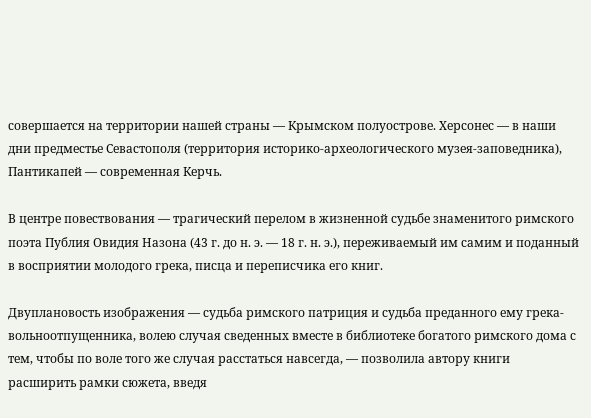совершается на территории нашей страны — Крымском полуострове. Херсонес — в наши дни предместье Севастополя (территория историко-археологического музея-заповедника), Пантикапей — современная Керчь.

В центре повествования — трагический перелом в жизненной судьбе знаменитого римского поэта Публия Овидия Назона (43 г. до н. э. — 18 г. н. э.), переживаемый им самим и поданный в восприятии молодого грека, писца и переписчика его книг.

Двуплановость изображения — судьба римского патриция и судьба преданного ему грека-вольноотпущенника, волею случая сведенных вместе в библиотеке богатого римского дома с тем, чтобы по воле того же случая расстаться навсегда, — позволила автору книги расширить рамки сюжета, введя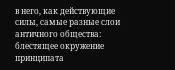в него, как действующие силы, самые разные слои античного общества: блестящее окружение принципата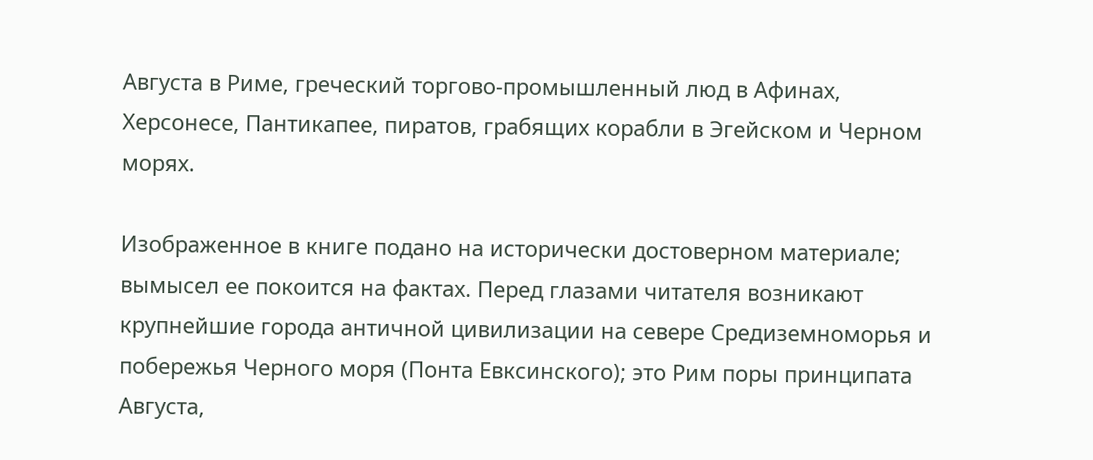Августа в Риме, греческий торгово-промышленный люд в Афинах, Херсонесе, Пантикапее, пиратов, грабящих корабли в Эгейском и Черном морях.

Изображенное в книге подано на исторически достоверном материале; вымысел ее покоится на фактах. Перед глазами читателя возникают крупнейшие города античной цивилизации на севере Средиземноморья и побережья Черного моря (Понта Евксинского); это Рим поры принципата Августа,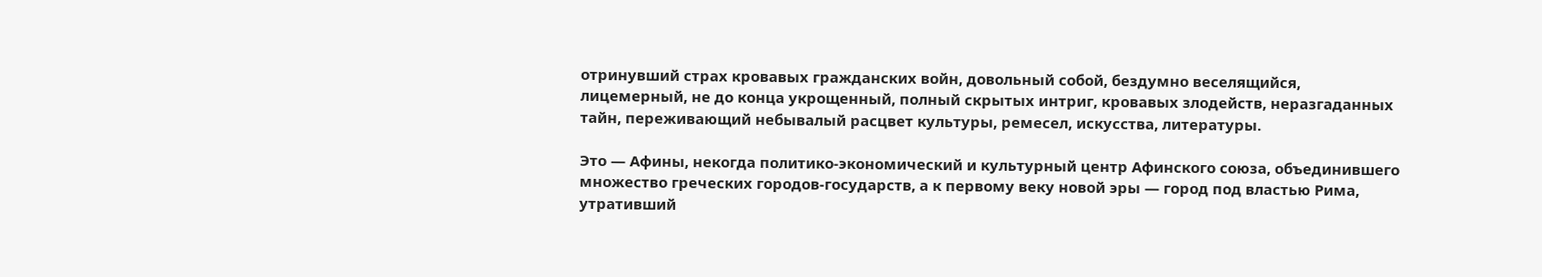отринувший страх кровавых гражданских войн, довольный собой, бездумно веселящийся, лицемерный, не до конца укрощенный, полный скрытых интриг, кровавых злодейств, неразгаданных тайн, переживающий небывалый расцвет культуры, ремесел, искусства, литературы.

Это — Афины, некогда политико-экономический и культурный центр Афинского союза, объединившего множество греческих городов-государств, а к первому веку новой эры — город под властью Рима, утративший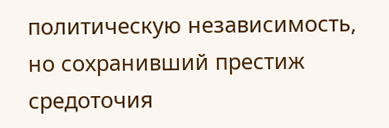политическую независимость, но сохранивший престиж средоточия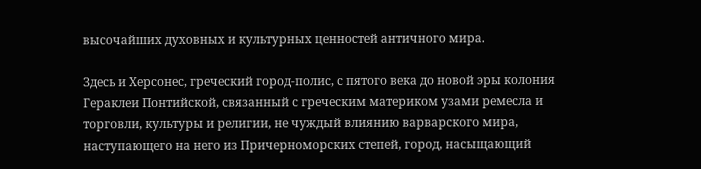высочайших духовных и культурных ценностей античного мира.

Здесь и Херсонес, греческий город-полис, с пятого века до новой эры колония Гераклеи Понтийской, связанный с греческим материком узами ремесла и торговли, культуры и религии, не чуждый влиянию варварского мира, наступающего на него из Причерноморских степей, город, насыщающий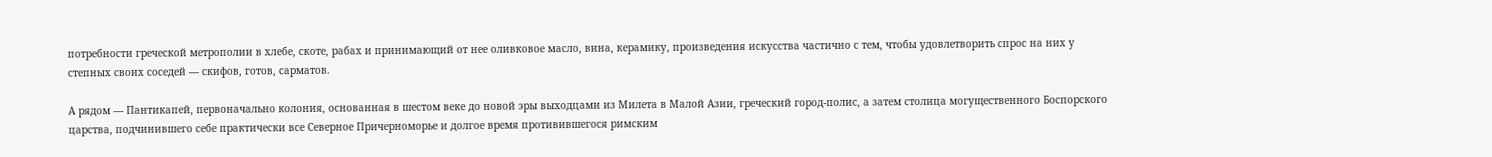потребности греческой метрополии в хлебе, скоте, рабах и принимающий от нее оливковое масло, вина, керамику, произведения искусства частично с тем, чтобы удовлетворить спрос на них у степных своих соседей — скифов, готов, сарматов.

А рядом — Пантикапей, первоначально колония, основанная в шестом веке до новой эры выходцами из Милета в Малой Азии, греческий город-полис, а затем столица могущественного Боспорского царства, подчинившего себе практически все Северное Причерноморье и долгое время противившегося римским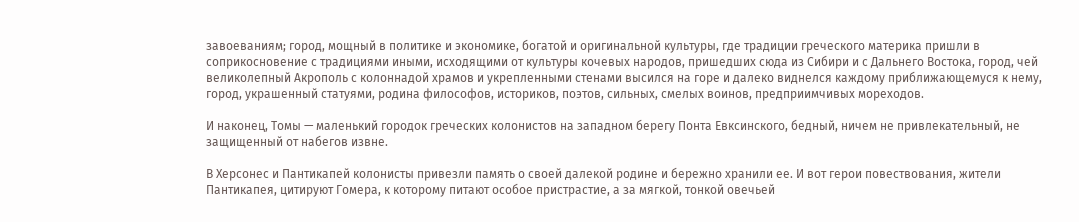завоеваниям; город, мощный в политике и экономике, богатой и оригинальной культуры, где традиции греческого материка пришли в соприкосновение с традициями иными, исходящими от культуры кочевых народов, пришедших сюда из Сибири и с Дальнего Востока, город, чей великолепный Акрополь с колоннадой храмов и укрепленными стенами высился на горе и далеко виднелся каждому приближающемуся к нему, город, украшенный статуями, родина философов, историков, поэтов, сильных, смелых воинов, предприимчивых мореходов.

И наконец, Томы — маленький городок греческих колонистов на западном берегу Понта Евксинского, бедный, ничем не привлекательный, не защищенный от набегов извне.

В Херсонес и Пантикапей колонисты привезли память о своей далекой родине и бережно хранили ее. И вот герои повествования, жители Пантикапея, цитируют Гомера, к которому питают особое пристрастие, а за мягкой, тонкой овечьей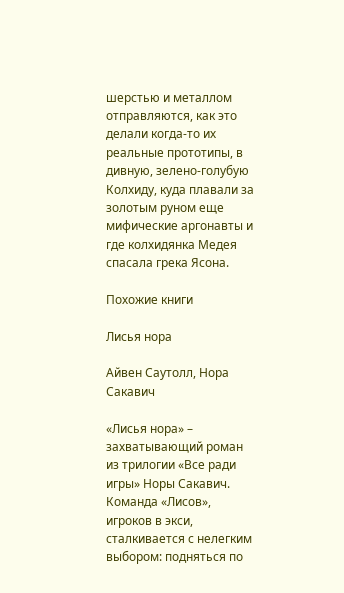шерстью и металлом отправляются, как это делали когда-то их реальные прототипы, в дивную, зелено-голубую Колхиду, куда плавали за золотым руном еще мифические аргонавты и где колхидянка Медея спасала грека Ясона.

Похожие книги

Лисья нора

Айвен Саутолл, Нора Сакавич

«Лисья нора» – захватывающий роман из трилогии «Все ради игры» Норы Сакавич. Команда «Лисов», игроков в экси, сталкивается с нелегким выбором: подняться по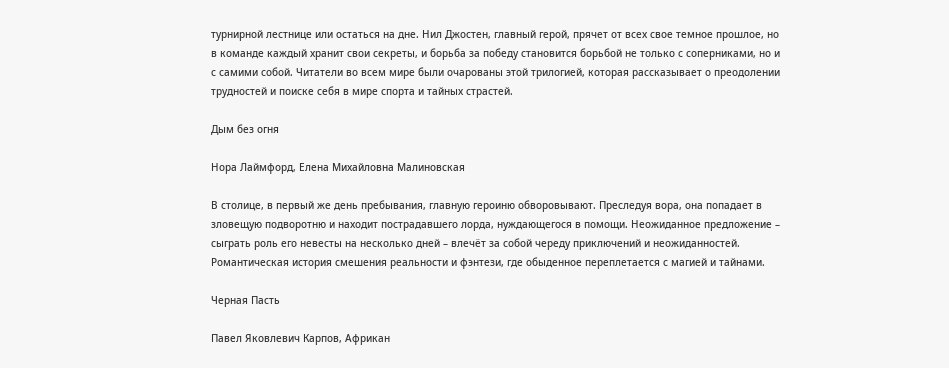турнирной лестнице или остаться на дне. Нил Джостен, главный герой, прячет от всех свое темное прошлое, но в команде каждый хранит свои секреты, и борьба за победу становится борьбой не только с соперниками, но и с самими собой. Читатели во всем мире были очарованы этой трилогией, которая рассказывает о преодолении трудностей и поиске себя в мире спорта и тайных страстей.

Дым без огня

Нора Лаймфорд, Елена Михайловна Малиновская

В столице, в первый же день пребывания, главную героиню обворовывают. Преследуя вора, она попадает в зловещую подворотню и находит пострадавшего лорда, нуждающегося в помощи. Неожиданное предложение – сыграть роль его невесты на несколько дней – влечёт за собой череду приключений и неожиданностей. Романтическая история смешения реальности и фэнтези, где обыденное переплетается с магией и тайнами.

Черная Пасть

Павел Яковлевич Карпов, Африкан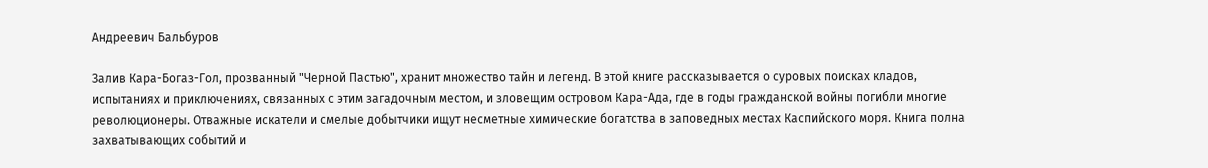Андреевич Бальбуров

Залив Кара-Богаз-Гол, прозванный "Черной Пастью", хранит множество тайн и легенд. В этой книге рассказывается о суровых поисках кладов, испытаниях и приключениях, связанных с этим загадочным местом, и зловещим островом Кара-Ада, где в годы гражданской войны погибли многие революционеры. Отважные искатели и смелые добытчики ищут несметные химические богатства в заповедных местах Каспийского моря. Книга полна захватывающих событий и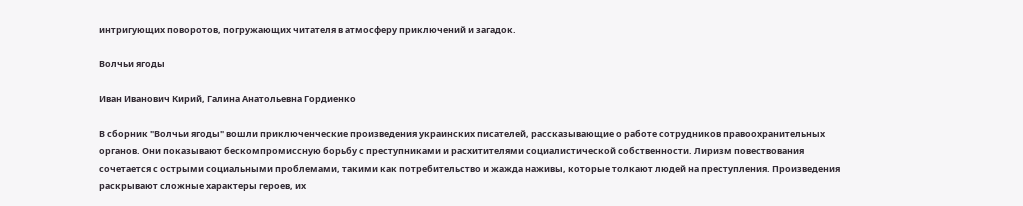интригующих поворотов, погружающих читателя в атмосферу приключений и загадок.

Волчьи ягоды

Иван Иванович Кирий, Галина Анатольевна Гордиенко

В сборник "Волчьи ягоды" вошли приключенческие произведения украинских писателей, рассказывающие о работе сотрудников правоохранительных органов. Они показывают бескомпромиссную борьбу с преступниками и расхитителями социалистической собственности. Лиризм повествования сочетается с острыми социальными проблемами, такими как потребительство и жажда наживы, которые толкают людей на преступления. Произведения раскрывают сложные характеры героев, их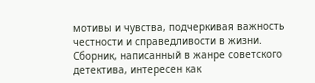мотивы и чувства, подчеркивая важность честности и справедливости в жизни. Сборник, написанный в жанре советского детектива, интересен как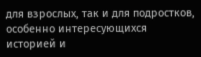для взрослых, так и для подростков, особенно интересующихся историей и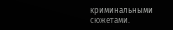криминальными сюжетами.